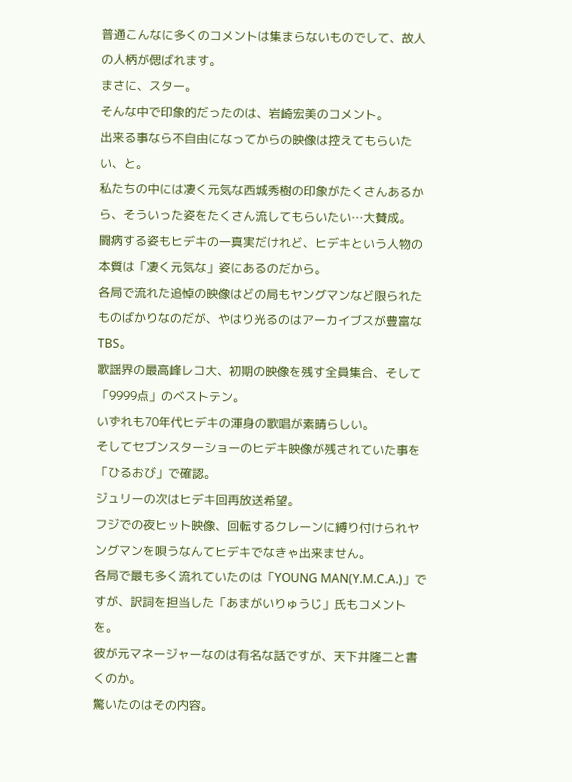普通こんなに多くのコメントは集まらないものでして、故人の人柄が偲ばれます。
まさに、スター。
そんな中で印象的だったのは、岩崎宏美のコメント。
出来る事なら不自由になってからの映像は控えてもらいたい、と。
私たちの中には凄く元気な西城秀樹の印象がたくさんあるから、そういった姿をたくさん流してもらいたい…大賛成。
闘病する姿もヒデキの一真実だけれど、ヒデキという人物の本質は「凄く元気な」姿にあるのだから。
各局で流れた追悼の映像はどの局もヤングマンなど限られたものばかりなのだが、やはり光るのはアーカイブスが豊富なTBS。
歌謡界の最高峰レコ大、初期の映像を残す全員集合、そして「9999点」のベストテン。
いずれも70年代ヒデキの渾身の歌唱が素晴らしい。
そしてセブンスターショーのヒデキ映像が残されていた事を「ひるおび」で確認。
ジュリーの次はヒデキ回再放送希望。
フジでの夜ヒット映像、回転するクレーンに縛り付けられヤングマンを唄うなんてヒデキでなきゃ出来ません。
各局で最も多く流れていたのは「YOUNG MAN(Y.M.C.A.)」ですが、訳詞を担当した「あまがいりゅうじ」氏もコメントを。
彼が元マネージャーなのは有名な話ですが、天下井隆二と書くのか。
驚いたのはその内容。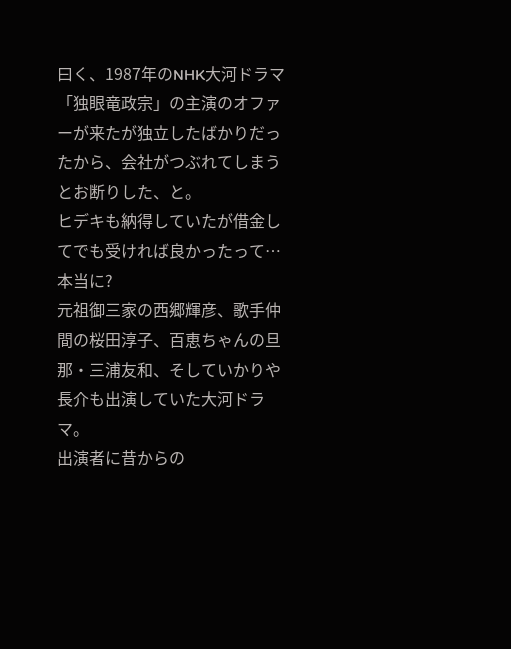曰く、1987年のNHK大河ドラマ「独眼竜政宗」の主演のオファーが来たが独立したばかりだったから、会社がつぶれてしまうとお断りした、と。
ヒデキも納得していたが借金してでも受ければ良かったって…本当に?
元祖御三家の西郷輝彦、歌手仲間の桜田淳子、百恵ちゃんの旦那・三浦友和、そしていかりや長介も出演していた大河ドラマ。
出演者に昔からの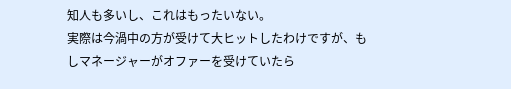知人も多いし、これはもったいない。
実際は今渦中の方が受けて大ヒットしたわけですが、もしマネージャーがオファーを受けていたら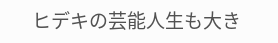ヒデキの芸能人生も大き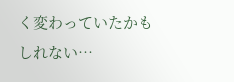く変わっていたかもしれない…